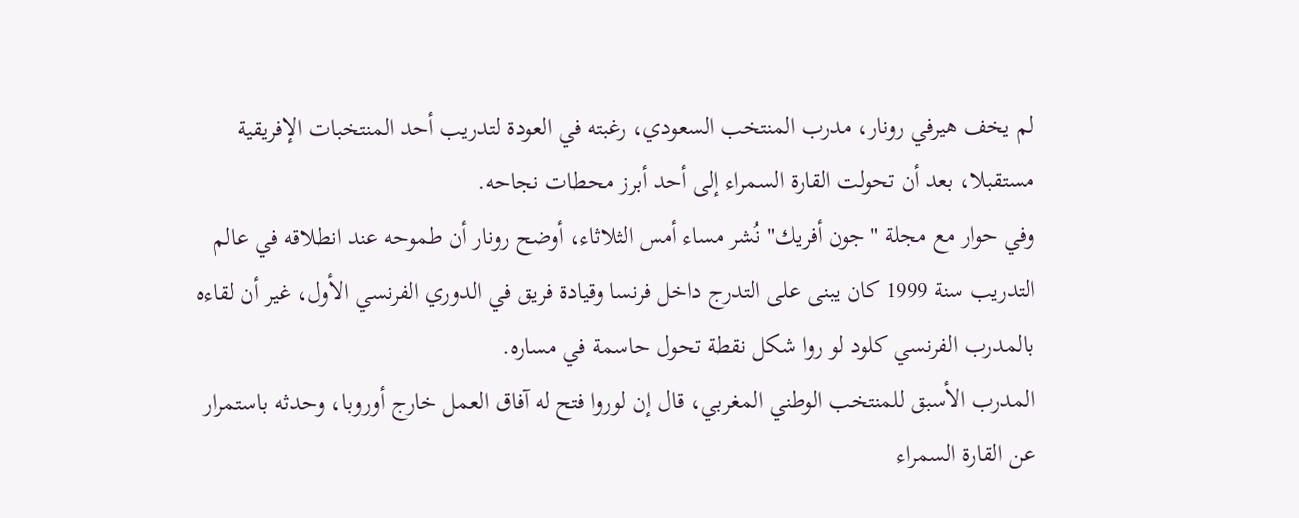لم يخف هيرفي رونار، مدرب المنتخب السعودي، رغبته في العودة لتدريب أحد المنتخبات الإفريقية مستقبلا، بعد أن تحولت القارة السمراء إلى أحد أبرز محطات نجاحه.
وفي حوار مع مجلة "جون أفريك" نُشر مساء أمس الثلاثاء، أوضح رونار أن طموحه عند انطلاقه في عالم التدريب سنة 1999 كان يبنى على التدرج داخل فرنسا وقيادة فريق في الدوري الفرنسي الأول، غير أن لقاءه بالمدرب الفرنسي كلود لو روا شكل نقطة تحول حاسمة في مساره.
المدرب الأسبق للمنتخب الوطني المغربي، قال إن لوروا فتح له آفاق العمل خارج أوروبا، وحدثه باستمرار عن القارة السمراء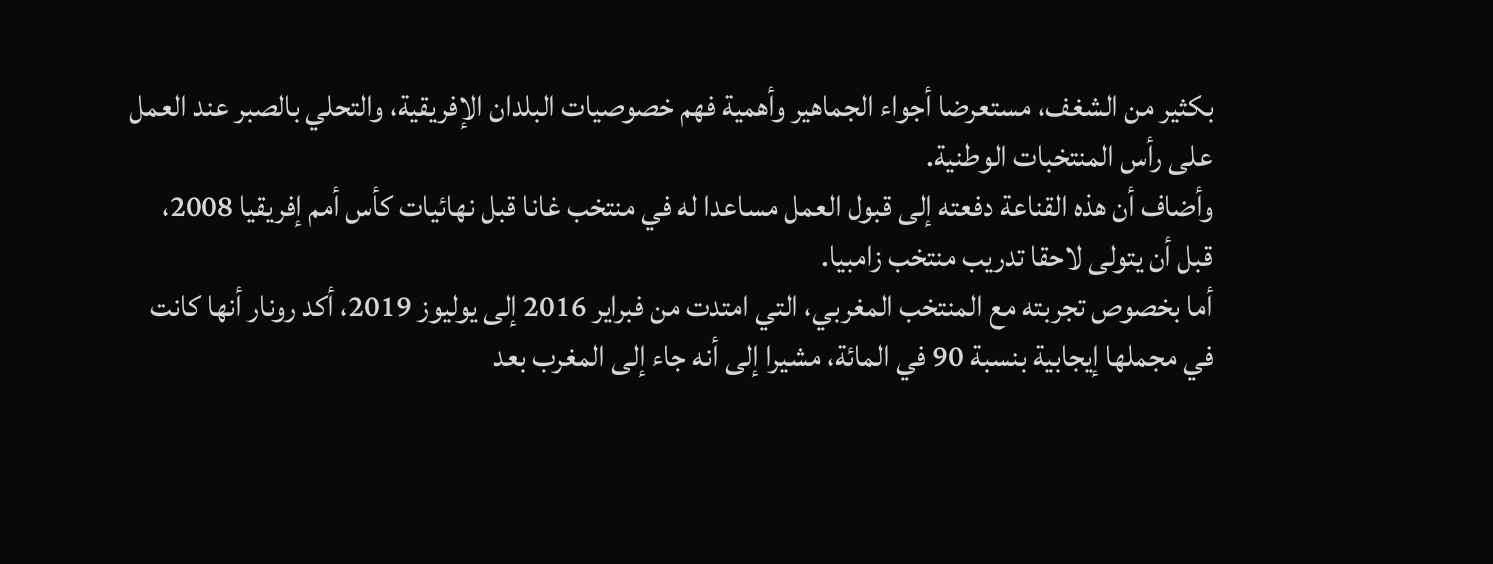بكثير من الشغف، مستعرضا أجواء الجماهير وأهمية فهم خصوصيات البلدان الإفريقية، والتحلي بالصبر عند العمل على رأس المنتخبات الوطنية.
وأضاف أن هذه القناعة دفعته إلى قبول العمل مساعدا له في منتخب غانا قبل نهائيات كأس أمم إفريقيا 2008، قبل أن يتولى لاحقا تدريب منتخب زامبيا.
أما بخصوص تجربته مع المنتخب المغربي، التي امتدت من فبراير 2016 إلى يوليوز 2019، أكد رونار أنها كانت في مجملها إيجابية بنسبة 90 في المائة، مشيرا إلى أنه جاء إلى المغرب بعد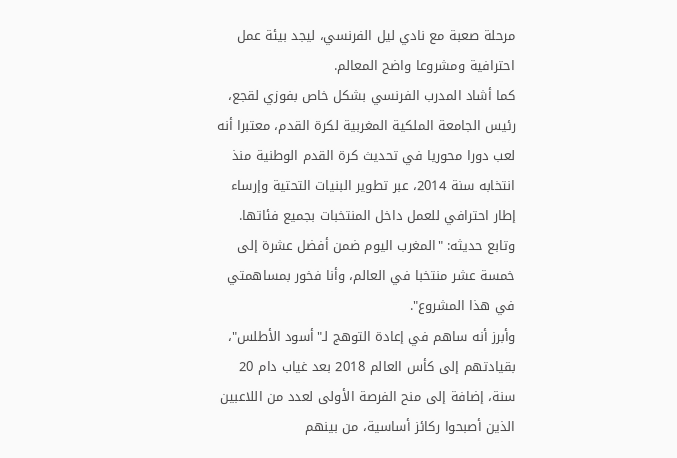مرحلة صعبة مع نادي ليل الفرنسي، ليجد بيئة عمل احترافية ومشروعا واضح المعالم.
كما أشاد المدرب الفرنسي بشكل خاص بفوزي لقجع، رئيس الجامعة الملكية المغربية لكرة القدم، معتبرا أنه لعب دورا محوريا في تحديث كرة القدم الوطنية منذ انتخابه سنة 2014، عبر تطوير البنيات التحتية وإرساء إطار احترافي للعمل داخل المنتخبات بجميع فئاتها.
وتابع حديثه: "المغرب اليوم ضمن أفضل عشرة إلى خمسة عشر منتخبا في العالم، وأنا فخور بمساهمتي في هذا المشروع".
وأبرز أنه ساهم في إعادة التوهج لـ"أسود الأطلس"، بقيادتهم إلى كأس العالم 2018 بعد غياب دام 20 سنة، إضافة إلى منح الفرصة الأولى لعدد من اللاعبين الذين أصبحوا ركائز أساسية، من بينهم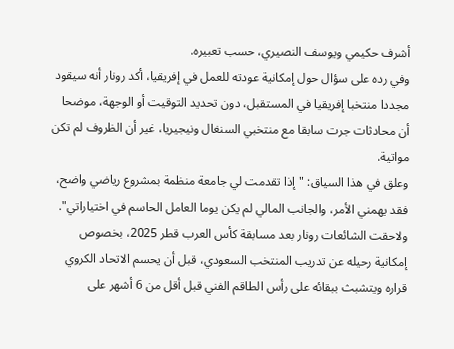أشرف حكيمي ويوسف النصيري، حسب تعبيره.
وفي رده على سؤال حول إمكانية عودته للعمل في إفريقيا، أكد رونار أنه سيقود مجددا منتخبا إفريقيا في المستقبل، دون تحديد التوقيت أو الوجهة، موضحا أن محادثات جرت سابقا مع منتخبي السنغال ونيجيريا، غير أن الظروف لم تكن مواتية.
وعلق في هذا السياق: "إذا تقدمت لي جامعة منظمة بمشروع رياضي واضح، فقد يهمني الأمر، والجانب المالي لم يكن يوما العامل الحاسم في اختياراتي".
ولاحقت الشائعات رونار بعد مسابقة كأس العرب قطر 2025، بخصوص إمكانية رحيله عن تدريب المنتخب السعودي، قبل أن يحسم الاتحاد الكروي قراره ويتشبث ببقائه على رأس الطاقم الفني قبل أقل من 6 أشهر على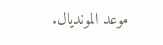موعد المونديال.